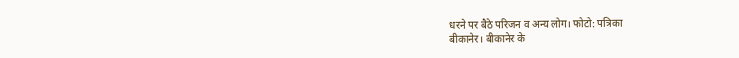धरने पर बैठे परिजन व अन्य लोग। फोटो: पत्रिका
बीकानेर। बीकानेर के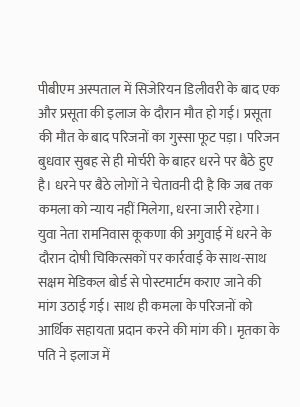पीबीएम अस्पताल में सिजेरियन डिलीवरी के बाद एक और प्रसूता की इलाज के दौरान मौत हो गई। प्रसूता की मौत के बाद परिजनों का गुस्सा फूट पड़ा। परिजन बुधवार सुबह से ही मोर्चरी के बाहर धरने पर बैठे हुए है। धरने पर बैठे लोगों ने चेतावनी दी है कि जब तक कमला को न्याय नहीं मिलेगा, धरना जारी रहेगा।
युवा नेता रामनिवास कूकणा की अगुवाई में धरने के दौरान दोषी चिकित्सकों पर कार्रवाई के साथ-साथ सक्षम मेडिकल बोर्ड से पोस्टमार्टम कराए जाने की मांग उठाई गई। साथ ही कमला के परिजनों को आर्थिक सहायता प्रदान करने की मांग की। मृतका के पति ने इलाज में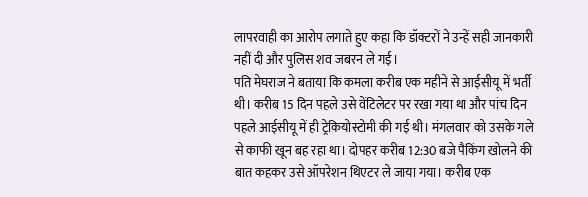लापरवाही का आरोप लगाते हुए कहा कि डॉक्टरों ने उन्हें सही जानकारी नहीं दी और पुलिस शव जबरन ले गई।
पति मेघराज ने बताया कि कमला करीब एक महीने से आईसीयू में भर्ती थी। करीब 15 दिन पहले उसे वेंटिलेटर पर रखा गया था और पांच दिन पहले आईसीयू में ही ट्रेकियोस्टोमी की गई थी। मंगलवार को उसके गले से काफी खून बह रहा था। दोपहर करीब 12:30 बजे पैकिंग खोलने की बात कहकर उसे ऑपरेशन थिएटर ले जाया गया। करीब एक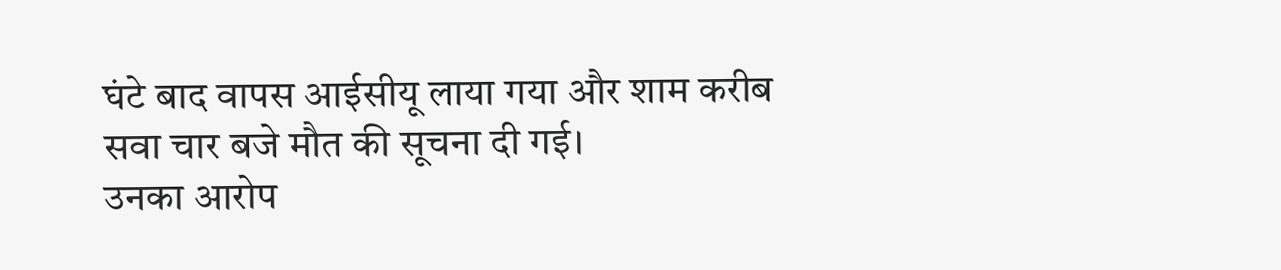घंटे बाद वापस आईसीयू लाया गया और शाम करीब सवा चार बजे मौत की सूचना दी गई।
उनका आरोप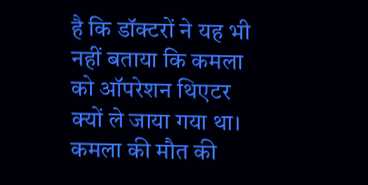है कि डॉक्टरों ने यह भी नहीं बताया कि कमला को ऑपरेशन थिएटर क्यों ले जाया गया था। कमला की मौत की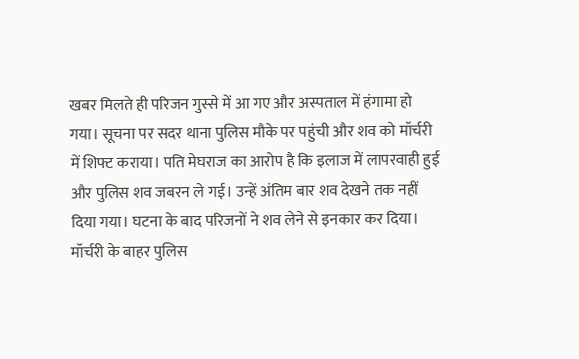खबर मिलते ही परिजन गुस्से में आ गए और अस्पताल में हंगामा हो गया। सूचना पर सदर थाना पुलिस मौके पर पहुंची और शव को मॉर्चरी में शिफ्ट कराया। पति मेघराज का आरोप है कि इलाज में लापरवाही हुई और पुलिस शव जबरन ले गई। उन्हें अंतिम बार शव देखने तक नहीं दिया गया। घटना के बाद परिजनों ने शव लेने से इनकार कर दिया। मॉर्चरी के बाहर पुलिस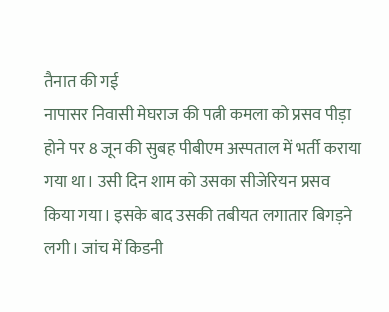तैनात की गई
नापासर निवासी मेघराज की पत्नी कमला को प्रसव पीड़ा होने पर 8 जून की सुबह पीबीएम अस्पताल में भर्ती कराया गया था। उसी दिन शाम को उसका सीजेरियन प्रसव किया गया। इसके बाद उसकी तबीयत लगातार बिगड़ने लगी। जांच में किडनी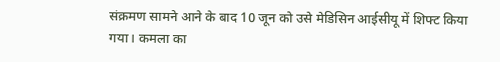संक्रमण सामने आने के बाद 10 जून को उसे मेडिसिन आईसीयू में शिफ्ट किया गया। कमला का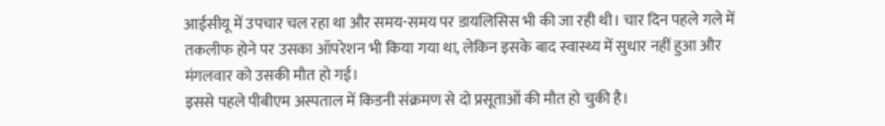आईसीयू में उपचार चल रहा था और समय-समय पर डायलिसिस भी की जा रही थी। चार दिन पहले गले में तकलीफ होने पर उसका ऑपरेशन भी किया गया था, लेकिन इसके बाद स्वास्थ्य में सुधार नहीं हुआ और मंगलवार को उसकी मौत हो गई।
इससे पहले पीबीएम अस्पताल में किडनी संक्रमण से दो प्रसूताओं की मौत हो चुकी है।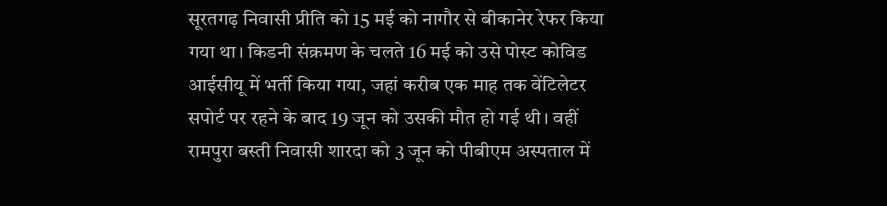सूरतगढ़ निवासी प्रीति को 15 मई को नागौर से बीकानेर रेफर किया गया था। किडनी संक्रमण के चलते 16 मई को उसे पोस्ट कोविड आईसीयू में भर्ती किया गया, जहां करीब एक माह तक वेंटिलेटर सपोर्ट पर रहने के बाद 19 जून को उसकी मौत हो गई थी। वहीं रामपुरा बस्ती निवासी शारदा को 3 जून को पीबीएम अस्पताल में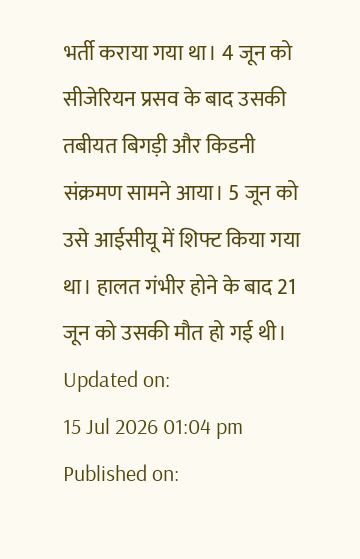भर्ती कराया गया था। 4 जून को सीजेरियन प्रसव के बाद उसकी तबीयत बिगड़ी और किडनी संक्रमण सामने आया। 5 जून को उसे आईसीयू में शिफ्ट किया गया था। हालत गंभीर होने के बाद 21 जून को उसकी मौत हो गई थी।
Updated on:
15 Jul 2026 01:04 pm
Published on: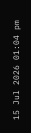15 Jul 2026 01:04 pm